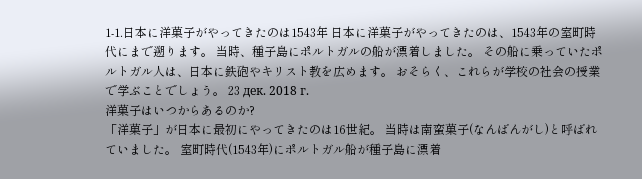1-1.日本に洋菓子がやってきたのは1543年 日本に洋菓子がやってきたのは、1543年の室町時代にまで遡ります。 当時、種子島にポルトガルの船が漂着しました。 その船に乗っていたポルトガル人は、日本に鉄砲やキリスト教を広めます。 おそらく、これらが学校の社会の授業で学ぶことでしょう。 23 дек. 2018 г.
洋菓子はいつからあるのか?
「洋菓子」が日本に最初にやってきたのは16世紀。 当時は南蛮菓子(なんばんがし)と呼ばれていました。 室町時代(1543年)にポルトガル船が種子島に漂着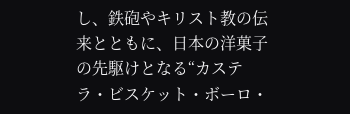し、鉄砲やキリスト教の伝来とともに、日本の洋菓子の先駆けとなる“カステラ・ビスケット・ボーロ・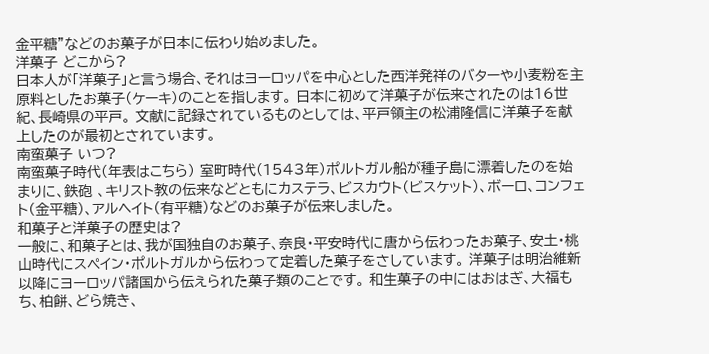金平糖”などのお菓子が日本に伝わり始めました。
洋菓子 どこから?
日本人が「洋菓子」と言う場合、それはヨーロッパを中心とした西洋発祥のバターや小麦粉を主原料としたお菓子(ケーキ)のことを指します。 日本に初めて洋菓子が伝来されたのは16世紀、長崎県の平戸。 文献に記録されているものとしては、平戸領主の松浦隆信に洋菓子を献上したのが最初とされています。
南蛮菓子 いつ?
南蛮菓子時代(年表はこちら) 室町時代(1543年)ポルトガル船が種子島に漂着したのを始まりに、鉄砲 、キリスト教の伝来などともにカステラ、ビスカウト(ビスケット)、ボーロ、コンフェト(金平糖)、アルヘイト(有平糖)などのお菓子が伝来しました。
和菓子と洋菓子の歴史は?
一般に、和菓子とは、我が国独自のお菓子、奈良・平安時代に唐から伝わったお菓子、安土・桃山時代にスペイン・ポルトガルから伝わって定着した菓子をさしています。 洋菓子は明治維新以降にヨーロッパ諸国から伝えられた菓子類のことです。 和生菓子の中にはおはぎ、大福もち、柏餅、どら焼き、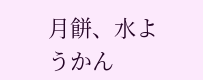月餅、水ようかん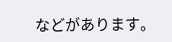などがあります。